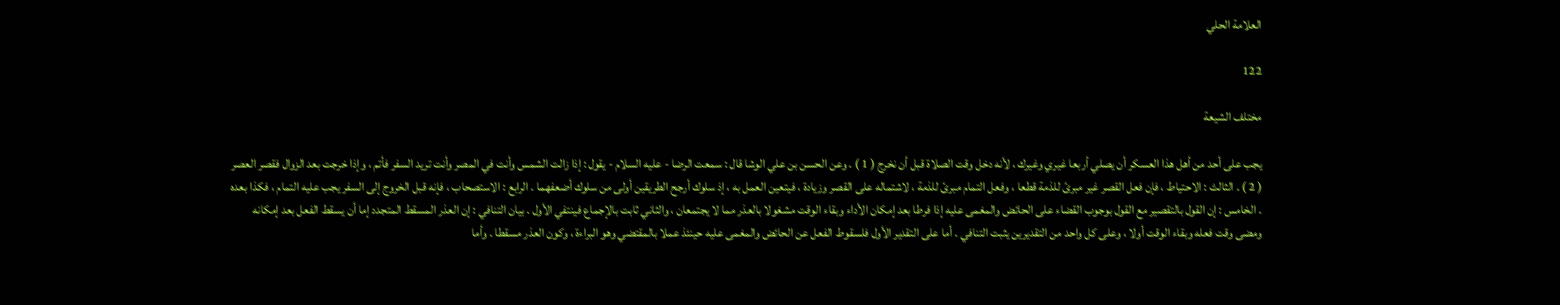العلامة الحلي

122

مختلف الشيعة

يجب على أحد من أهل هذا العسكر أن يصلي أربعا غيري وغيرك ، لأنه دخل وقت الصلاة قبل أن نخرج ( 1 ) . وعن الحسن بن علي الوشا قال : سمعت الرضا - عليه السلام - يقول : إذا زالت الشمس وأنت في المصر وأنت تريد السفر فأتم ، وإذا خرجت بعد الزوال فقصر العصر ( 2 ) . الثالث : الاحتياط ، فإن فعل القصر غير مبرئ للذمة قطعا ، وفعل التمام مبرئ للذمة ، لاشتماله على القصر وزيادة ، فيتعين العمل به ، إذ سلوك أرجح الطريقين أولى من سلوك أضعفهما . الرابع : الاستصحاب ، فإنه قبل الخروج إلى السفر يجب عليه التمام ، فكذا بعده . الخامس : إن القول بالتقصير مع القول بوجوب القضاء على الحائض والمغمى عليه إذا فرطا بعد إمكان الأداء وبقاء الوقت مشغولا بالعذر مما لا يجتمعان ، والثاني ثابت بالإجماع فينتفي الأول . بيان التنافي : إن العذر المسقط المتجدد إما أن يسقط الفعل بعد إمكانه ومضى وقت فعله وبقاء الوقت أولا ، وعلى كل واحد من التقديرين يثبت التنافي . أما على التقدير الأول فلسقوط الفعل عن الحائض والمغمى عليه حينئذ عملا بالمقتضي وهو البراءة ، وكون العذر مسقطا . وأما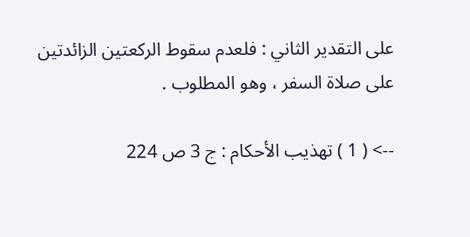على التقدير الثاني : فلعدم سقوط الركعتين الزائدتين على صلاة السفر ، وهو المطلوب .

--> ( 1 ) تهذيب الأحكام : ج 3 ص 224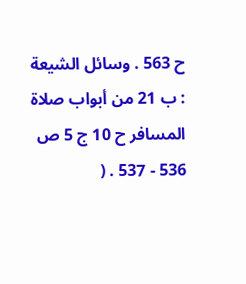ح 563 . وسائل الشيعة : ب 21 من أبواب صلاة المسافر ح 10 ج 5 ص 536 - 537 . (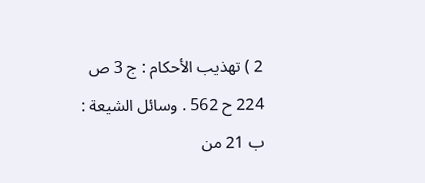2 ) تهذيب الأحكام : ج 3 ص 224 ح 562 . وسائل الشيعة : ب 21 من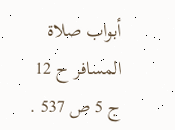أبواب صلاة المسافر ح 12 ج 5 ص 537 .